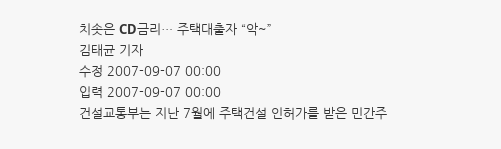치솟은 CD금리… 주택대출자 “악~”
김태균 기자
수정 2007-09-07 00:00
입력 2007-09-07 00:00
건설교통부는 지난 7월에 주택건설 인허가를 받은 민간주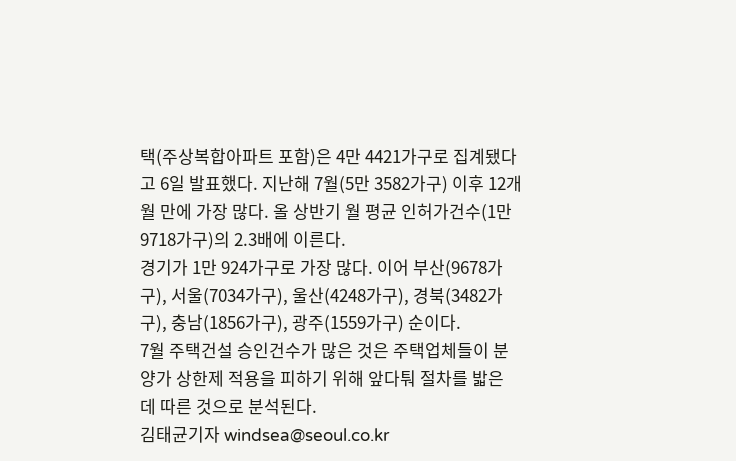택(주상복합아파트 포함)은 4만 4421가구로 집계됐다고 6일 발표했다. 지난해 7월(5만 3582가구) 이후 12개월 만에 가장 많다. 올 상반기 월 평균 인허가건수(1만 9718가구)의 2.3배에 이른다.
경기가 1만 924가구로 가장 많다. 이어 부산(9678가구), 서울(7034가구), 울산(4248가구), 경북(3482가구), 충남(1856가구), 광주(1559가구) 순이다.
7월 주택건설 승인건수가 많은 것은 주택업체들이 분양가 상한제 적용을 피하기 위해 앞다퉈 절차를 밟은 데 따른 것으로 분석된다.
김태균기자 windsea@seoul.co.kr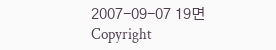2007-09-07 19면
Copyright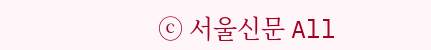ⓒ 서울신문 All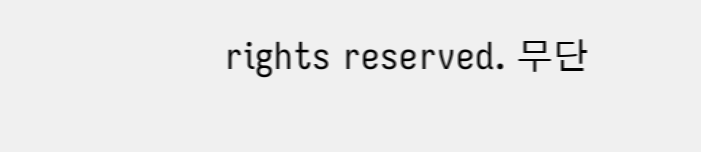rights reserved. 무단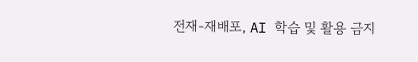전재-재배포, AI 학습 및 활용 금지